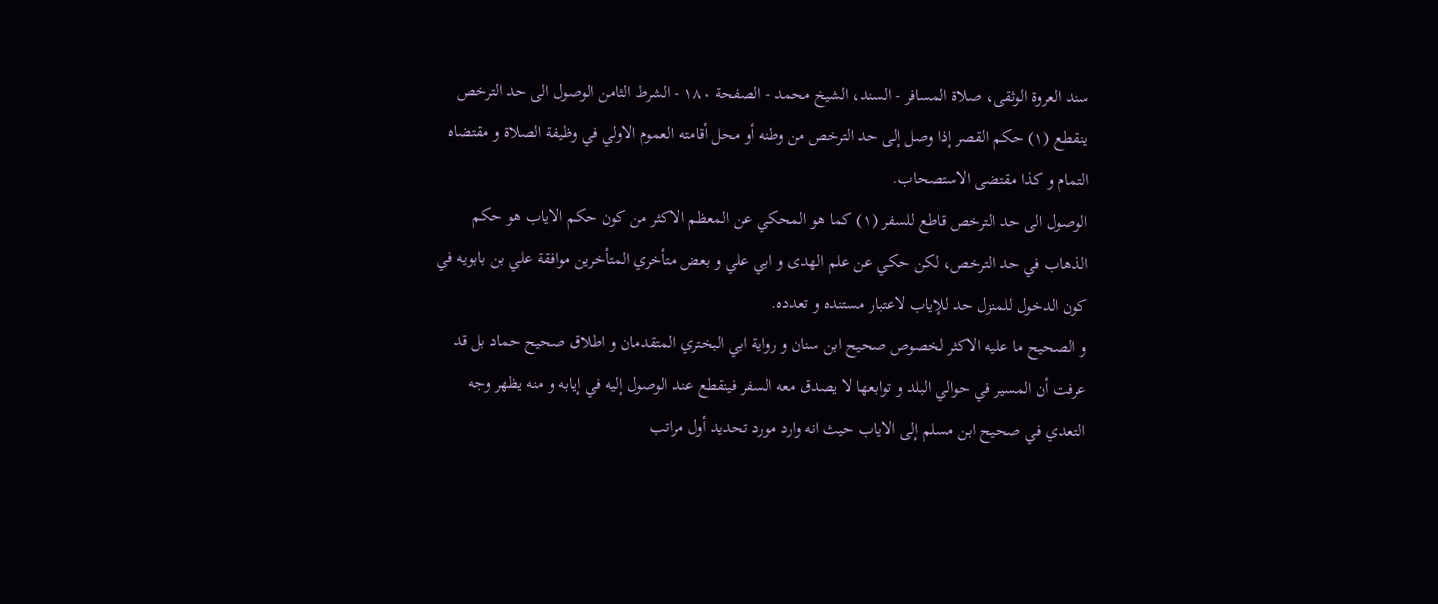سند العروة الوثقى، صلاة المسافر - السند، الشيخ محمد - الصفحة ١٨٠ - الشرط الثامن الوصول الى حد الترخص
ينقطع (١) حكم القصر إذا وصل إلى حد الترخص من وطنه أو محل أقامته العموم الاولي في وظيفة الصلاة و مقتضاه التمام و كذا مقتضى الاستصحاب.
الوصول الى حد الترخص قاطع للسفر (١) كما هو المحكي عن المعظم الاكثر من كون حكم الاياب هو حكم الذهاب في حد الترخص، لكن حكي عن علم الهدى و ابي علي و بعض متأخري المتأخرين موافقة علي بن بابويه في كون الدخول للمنزل حد للإياب لاعتبار مستنده و تعدده.
و الصحيح ما عليه الاكثر لخصوص صحيح ابن سنان و رواية ابي البختري المتقدمان و اطلاق صحيح حماد بل قد عرفت أن المسير في حوالي البلد و توابعها لا يصدق معه السفر فينقطع عند الوصول إليه في إيابه و منه يظهر وجه التعدي في صحيح ابن مسلم إلى الاياب حيث انه وارد مورد تحديد أول مراتب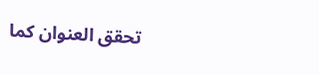تحقق العنوان كما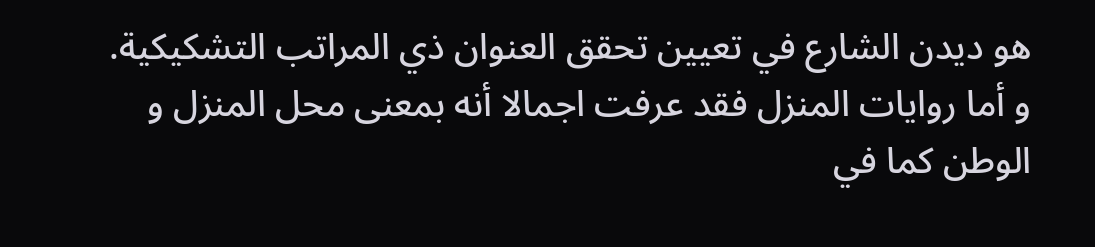هو ديدن الشارع في تعيين تحقق العنوان ذي المراتب التشكيكية.
و أما روايات المنزل فقد عرفت اجمالا أنه بمعنى محل المنزل و الوطن كما في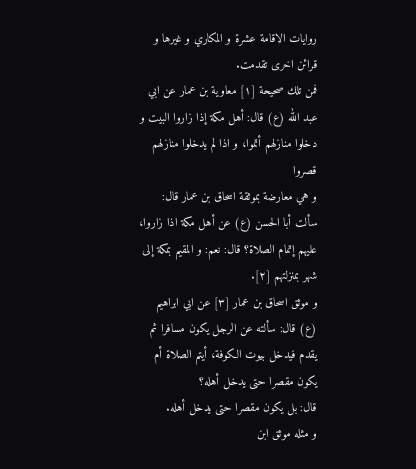روايات الاقامة عشرة و المكاري و غيرها و قرائن اخرى تقدمت.
فمن تلك صحيحة [١] معاوية بن عمار عن ابي عبد الله (ع) قال: أهل مكة إذا زاروا البيت و دخلوا منازلهم أتموا، و اذا لم يدخلوا منازلهم قصروا
و هي معارضة بموثقة اسحاق بن عمار قال: سألت أبا الحسن (ع) عن أهل مكة اذا زاروا، عليهم إتمام الصلاة؟ قال: نعم: و المقيم بمكة إلى شهر بمنزلتهم [٢].
و موثق اسحاق بن عمار [٣] عن ابي ابراهيم (ع) قال: سألته عن الرجل يكون مسافرا ثم يقدم فيدخل بيوت الكوفة، أيتم الصلاة أم يكون مقصرا حتى يدخل أهله؟
قال: بل يكون مقصرا حتى يدخل أهله.
و مثله موثق ابن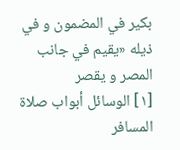بكير في المضمون و في ذيله «يقيم في جانب المصر و يقصر
[١] الوسائل أبواب صلاة المسافر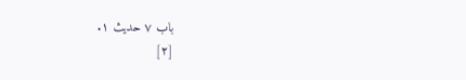باب ٧ حديث ١.
[٢]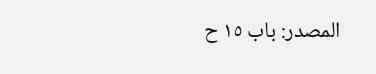المصدر: باب ١٥ ح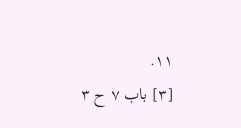١١.
[٣] باب ٧ ح ٣